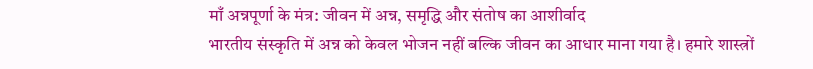माँ अन्नपूर्णा के मंत्र: जीवन में अन्न, समृद्धि और संतोष का आशीर्वाद
भारतीय संस्कृति में अन्न को केवल भोजन नहीं बल्कि जीवन का आधार माना गया है। हमारे शास्त्रों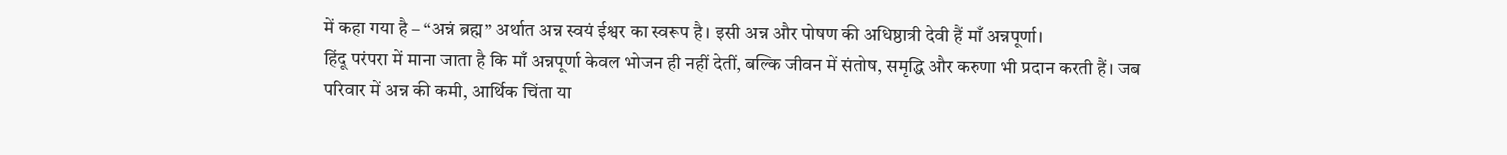में कहा गया है – “अन्नं ब्रह्म” अर्थात अन्न स्वयं ईश्वर का स्वरूप है। इसी अन्न और पोषण की अधिष्ठात्री देवी हैं माँ अन्नपूर्णा।
हिंदू परंपरा में माना जाता है कि माँ अन्नपूर्णा केवल भोजन ही नहीं देतीं, बल्कि जीवन में संतोष, समृद्धि और करुणा भी प्रदान करती हैं। जब परिवार में अन्न की कमी, आर्थिक चिंता या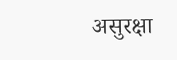असुरक्षा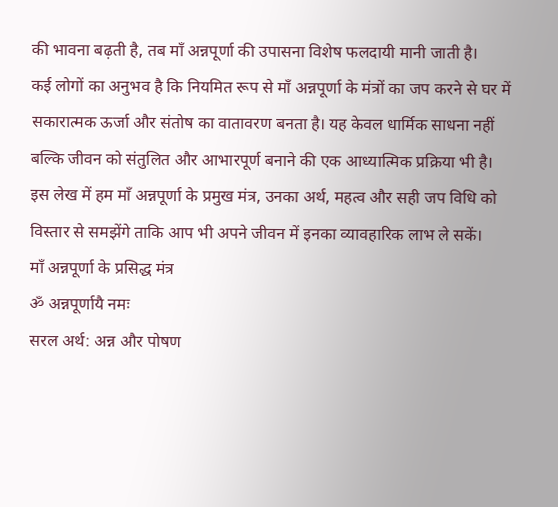की भावना बढ़ती है, तब माँ अन्नपूर्णा की उपासना विशेष फलदायी मानी जाती है।
कई लोगों का अनुभव है कि नियमित रूप से माँ अन्नपूर्णा के मंत्रों का जप करने से घर में सकारात्मक ऊर्जा और संतोष का वातावरण बनता है। यह केवल धार्मिक साधना नहीं बल्कि जीवन को संतुलित और आभारपूर्ण बनाने की एक आध्यात्मिक प्रक्रिया भी है।
इस लेख में हम माँ अन्नपूर्णा के प्रमुख मंत्र, उनका अर्थ, महत्व और सही जप विधि को विस्तार से समझेंगे ताकि आप भी अपने जीवन में इनका व्यावहारिक लाभ ले सकें।
माँ अन्नपूर्णा के प्रसिद्ध मंत्र
ॐ अन्नपूर्णायै नमः
सरल अर्थ: अन्न और पोषण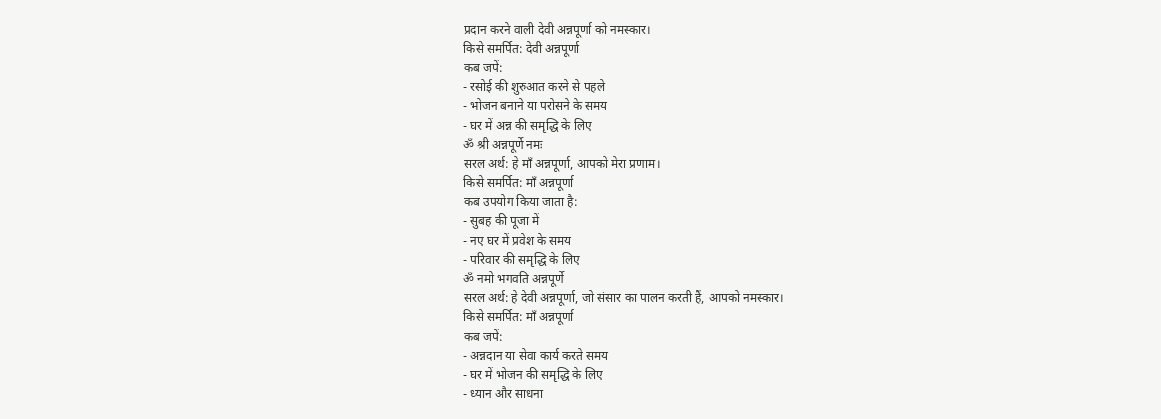प्रदान करने वाली देवी अन्नपूर्णा को नमस्कार।
किसे समर्पित: देवी अन्नपूर्णा
कब जपें:
- रसोई की शुरुआत करने से पहले
- भोजन बनाने या परोसने के समय
- घर में अन्न की समृद्धि के लिए
ॐ श्री अन्नपूर्णे नमः
सरल अर्थ: हे माँ अन्नपूर्णा, आपको मेरा प्रणाम।
किसे समर्पित: माँ अन्नपूर्णा
कब उपयोग किया जाता है:
- सुबह की पूजा में
- नए घर में प्रवेश के समय
- परिवार की समृद्धि के लिए
ॐ नमो भगवति अन्नपूर्णे
सरल अर्थ: हे देवी अन्नपूर्णा, जो संसार का पालन करती हैं, आपको नमस्कार।
किसे समर्पित: माँ अन्नपूर्णा
कब जपें:
- अन्नदान या सेवा कार्य करते समय
- घर में भोजन की समृद्धि के लिए
- ध्यान और साधना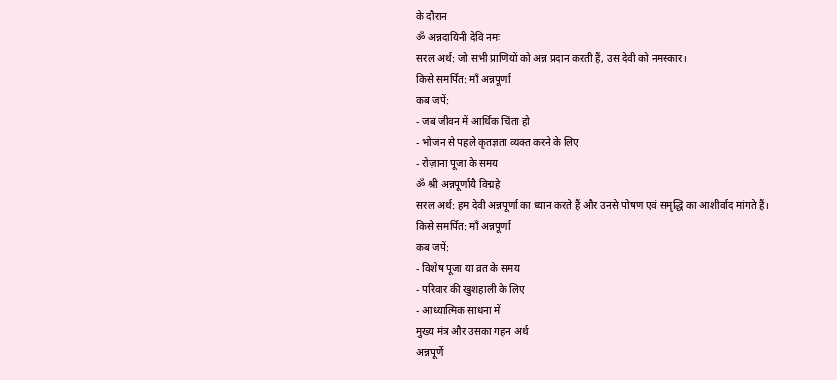के दौरान
ॐ अन्नदायिनी देवि नमः
सरल अर्थ: जो सभी प्राणियों को अन्न प्रदान करती हैं, उस देवी को नमस्कार।
किसे समर्पित: माँ अन्नपूर्णा
कब जपें:
- जब जीवन में आर्थिक चिंता हो
- भोजन से पहले कृतज्ञता व्यक्त करने के लिए
- रोज़ाना पूजा के समय
ॐ श्री अन्नपूर्णायै विद्महे
सरल अर्थ: हम देवी अन्नपूर्णा का ध्यान करते हैं और उनसे पोषण एवं समृद्धि का आशीर्वाद मांगते हैं।
किसे समर्पित: माँ अन्नपूर्णा
कब जपें:
- विशेष पूजा या व्रत के समय
- परिवार की खुशहाली के लिए
- आध्यात्मिक साधना में
मुख्य मंत्र और उसका गहन अर्थ
अन्नपूर्णे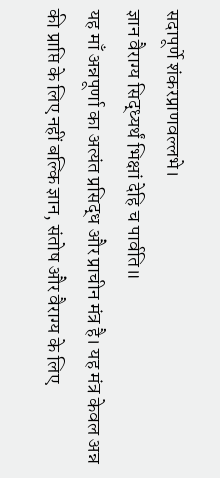सदापूर्णे शंकरप्राणवल्लभे।
ज्ञान वैराग्य सिद्ध्यर्थं भिक्षां देहि च पार्वति॥
यह माँ अन्नपूर्णा का अत्यंत प्रसिद्ध और प्राचीन मंत्र है। यह मंत्र केवल अन्न की प्राप्ति के लिए नहीं बल्कि ज्ञान, संतोष और वैराग्य के लिए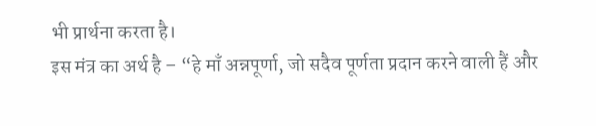भी प्रार्थना करता है।
इस मंत्र का अर्थ है – “हे माँ अन्नपूर्णा, जो सदैव पूर्णता प्रदान करने वाली हैं और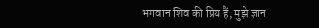भगवान शिव की प्रिय हैं, मुझे ज्ञान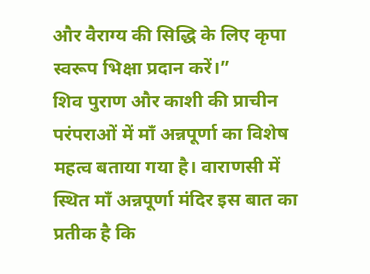और वैराग्य की सिद्धि के लिए कृपा स्वरूप भिक्षा प्रदान करें।”
शिव पुराण और काशी की प्राचीन परंपराओं में माँ अन्नपूर्णा का विशेष महत्व बताया गया है। वाराणसी में स्थित माँ अन्नपूर्णा मंदिर इस बात का प्रतीक है कि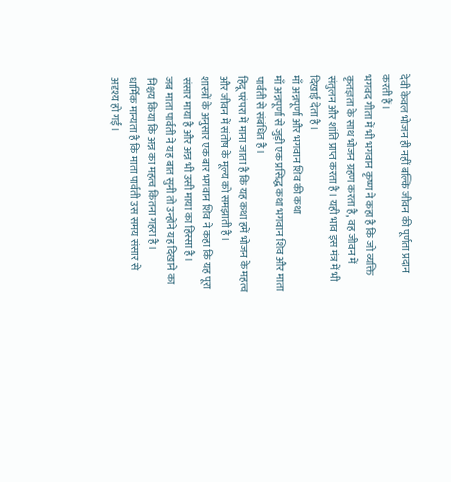देवी केवल भोजन ही नहीं बल्कि जीवन की पूर्णता प्रदान करती हैं।
भगवद गीता में भी भगवान कृष्ण ने कहा है कि जो व्यक्ति कृतज्ञता के साथ भोजन ग्रहण करता है, वह जीवन में संतुलन और शांति प्राप्त करता है। यही भाव इस मंत्र में भी दिखाई देता है।
माँ अन्नपूर्णा और भगवान शिव की कथा
माँ अन्नपूर्णा से जुड़ी एक प्रसिद्ध कथा भगवान शिव और माता पार्वती से संबंधित है।
हिंदू परंपरा में माना जाता है कि यह कथा हमें भोजन के महत्व और जीवन में संतोष के मूल्य को समझाती है।
शास्त्रों के अनुसार एक बार भगवान शिव ने कहा कि यह पूरा संसार माया है और अन्न भी उसी माया का हिस्सा है।
जब माता पार्वती ने यह बात सुनी तो उन्होंने यह दिखाने का निश्चय किया कि अन्न का महत्व कितना गहरा है।
धार्मिक मान्यता है कि माता पार्वती उस समय संसार से अदृश्य हो गईं।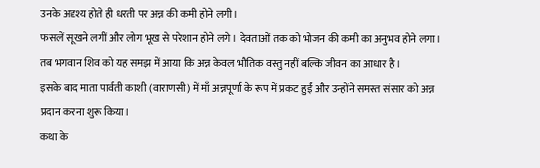उनके अदृश्य होते ही धरती पर अन्न की कमी होने लगी।
फसलें सूखने लगीं और लोग भूख से परेशान होने लगे। देवताओं तक को भोजन की कमी का अनुभव होने लगा।
तब भगवान शिव को यह समझ में आया कि अन्न केवल भौतिक वस्तु नहीं बल्कि जीवन का आधार है।
इसके बाद माता पार्वती काशी (वाराणसी) में माँ अन्नपूर्णा के रूप में प्रकट हुईं और उन्होंने समस्त संसार को अन्न प्रदान करना शुरू किया।
कथा के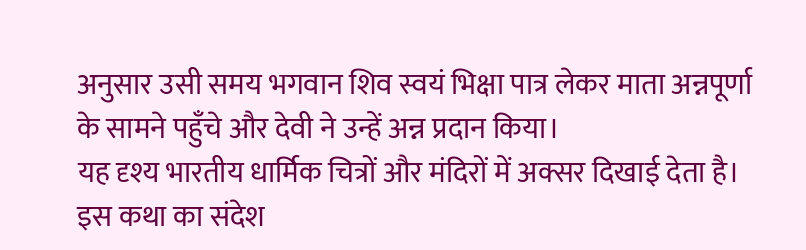अनुसार उसी समय भगवान शिव स्वयं भिक्षा पात्र लेकर माता अन्नपूर्णा के सामने पहुँचे और देवी ने उन्हें अन्न प्रदान किया।
यह दृश्य भारतीय धार्मिक चित्रों और मंदिरों में अक्सर दिखाई देता है।
इस कथा का संदेश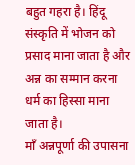बहुत गहरा है। हिंदू संस्कृति में भोजन को प्रसाद माना जाता है और अन्न का सम्मान करना धर्म का हिस्सा माना जाता है।
माँ अन्नपूर्णा की उपासना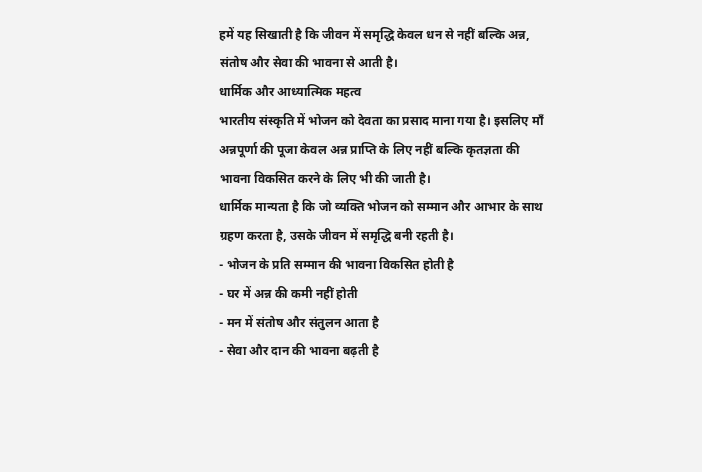हमें यह सिखाती है कि जीवन में समृद्धि केवल धन से नहीं बल्कि अन्न, संतोष और सेवा की भावना से आती है।
धार्मिक और आध्यात्मिक महत्व
भारतीय संस्कृति में भोजन को देवता का प्रसाद माना गया है। इसलिए माँ अन्नपूर्णा की पूजा केवल अन्न प्राप्ति के लिए नहीं बल्कि कृतज्ञता की भावना विकसित करने के लिए भी की जाती है।
धार्मिक मान्यता है कि जो व्यक्ति भोजन को सम्मान और आभार के साथ ग्रहण करता है, उसके जीवन में समृद्धि बनी रहती है।
- भोजन के प्रति सम्मान की भावना विकसित होती है
- घर में अन्न की कमी नहीं होती
- मन में संतोष और संतुलन आता है
- सेवा और दान की भावना बढ़ती है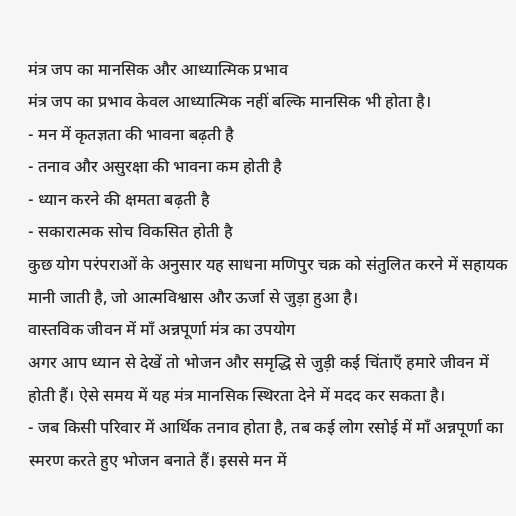मंत्र जप का मानसिक और आध्यात्मिक प्रभाव
मंत्र जप का प्रभाव केवल आध्यात्मिक नहीं बल्कि मानसिक भी होता है।
- मन में कृतज्ञता की भावना बढ़ती है
- तनाव और असुरक्षा की भावना कम होती है
- ध्यान करने की क्षमता बढ़ती है
- सकारात्मक सोच विकसित होती है
कुछ योग परंपराओं के अनुसार यह साधना मणिपुर चक्र को संतुलित करने में सहायक मानी जाती है, जो आत्मविश्वास और ऊर्जा से जुड़ा हुआ है।
वास्तविक जीवन में माँ अन्नपूर्णा मंत्र का उपयोग
अगर आप ध्यान से देखें तो भोजन और समृद्धि से जुड़ी कई चिंताएँ हमारे जीवन में होती हैं। ऐसे समय में यह मंत्र मानसिक स्थिरता देने में मदद कर सकता है।
- जब किसी परिवार में आर्थिक तनाव होता है, तब कई लोग रसोई में माँ अन्नपूर्णा का स्मरण करते हुए भोजन बनाते हैं। इससे मन में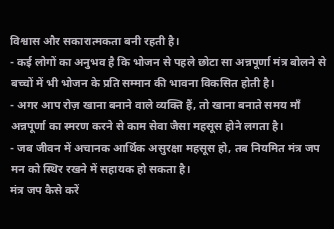विश्वास और सकारात्मकता बनी रहती है।
- कई लोगों का अनुभव है कि भोजन से पहले छोटा सा अन्नपूर्णा मंत्र बोलने से बच्चों में भी भोजन के प्रति सम्मान की भावना विकसित होती है।
- अगर आप रोज़ खाना बनाने वाले व्यक्ति हैं, तो खाना बनाते समय माँ अन्नपूर्णा का स्मरण करने से काम सेवा जैसा महसूस होने लगता है।
- जब जीवन में अचानक आर्थिक असुरक्षा महसूस हो, तब नियमित मंत्र जप मन को स्थिर रखने में सहायक हो सकता है।
मंत्र जप कैसे करें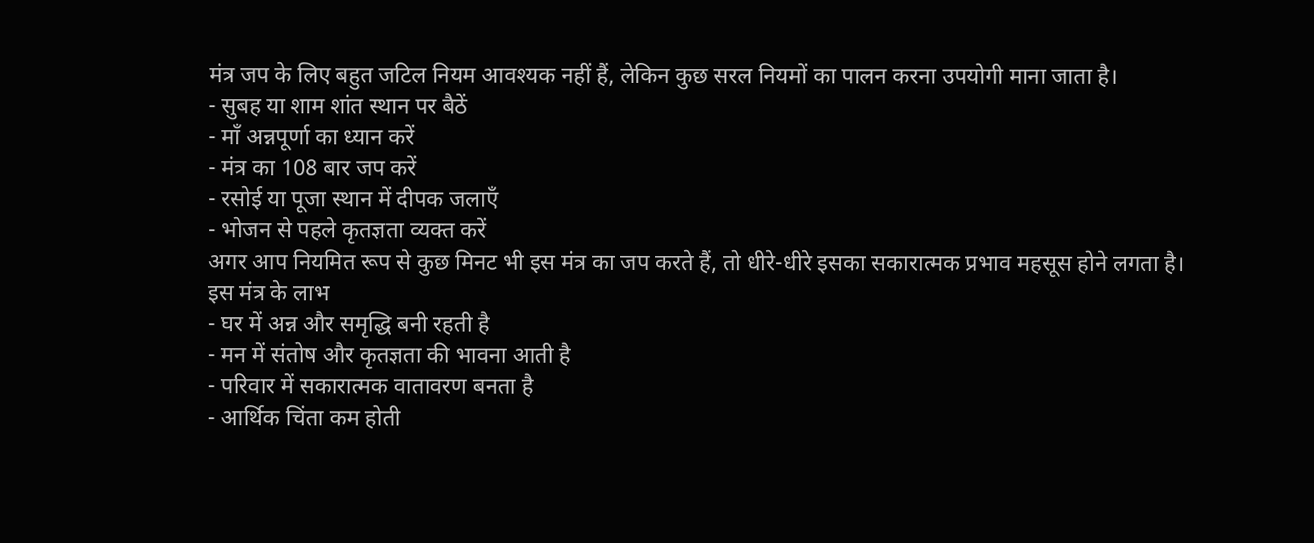मंत्र जप के लिए बहुत जटिल नियम आवश्यक नहीं हैं, लेकिन कुछ सरल नियमों का पालन करना उपयोगी माना जाता है।
- सुबह या शाम शांत स्थान पर बैठें
- माँ अन्नपूर्णा का ध्यान करें
- मंत्र का 108 बार जप करें
- रसोई या पूजा स्थान में दीपक जलाएँ
- भोजन से पहले कृतज्ञता व्यक्त करें
अगर आप नियमित रूप से कुछ मिनट भी इस मंत्र का जप करते हैं, तो धीरे-धीरे इसका सकारात्मक प्रभाव महसूस होने लगता है।
इस मंत्र के लाभ
- घर में अन्न और समृद्धि बनी रहती है
- मन में संतोष और कृतज्ञता की भावना आती है
- परिवार में सकारात्मक वातावरण बनता है
- आर्थिक चिंता कम होती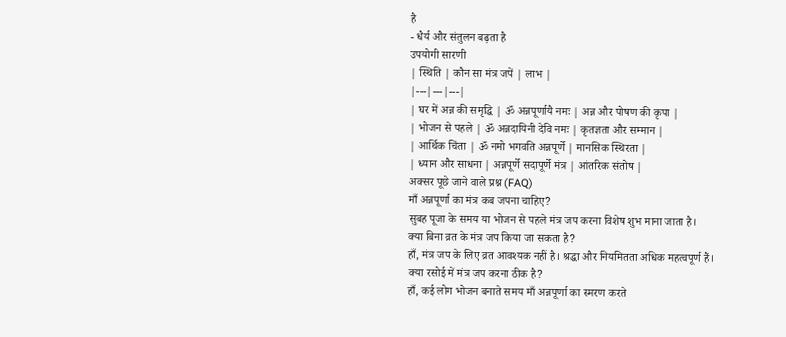है
- धैर्य और संतुलन बढ़ता है
उपयोगी सारणी
| स्थिति | कौन सा मंत्र जपें | लाभ |
|---|---|---|
| घर में अन्न की समृद्धि | ॐ अन्नपूर्णायै नमः | अन्न और पोषण की कृपा |
| भोजन से पहले | ॐ अन्नदायिनी देवि नमः | कृतज्ञता और सम्मान |
| आर्थिक चिंता | ॐ नमो भगवति अन्नपूर्णे | मानसिक स्थिरता |
| ध्यान और साधना | अन्नपूर्णे सदापूर्णे मंत्र | आंतरिक संतोष |
अक्सर पूछे जाने वाले प्रश्न (FAQ)
माँ अन्नपूर्णा का मंत्र कब जपना चाहिए?
सुबह पूजा के समय या भोजन से पहले मंत्र जप करना विशेष शुभ माना जाता है।
क्या बिना व्रत के मंत्र जप किया जा सकता है?
हाँ, मंत्र जप के लिए व्रत आवश्यक नहीं है। श्रद्धा और नियमितता अधिक महत्वपूर्ण हैं।
क्या रसोई में मंत्र जप करना ठीक है?
हाँ, कई लोग भोजन बनाते समय माँ अन्नपूर्णा का स्मरण करते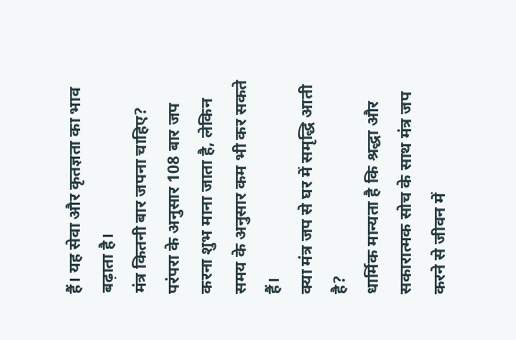हैं। यह सेवा और कृतज्ञता का भाव बढ़ाता है।
मंत्र कितनी बार जपना चाहिए?
परंपरा के अनुसार 108 बार जप करना शुभ माना जाता है, लेकिन समय के अनुसार कम भी कर सकते हैं।
क्या मंत्र जप से घर में समृद्धि आती है?
धार्मिक मान्यता है कि श्रद्धा और सकारात्मक सोच के साथ मंत्र जप करने से जीवन में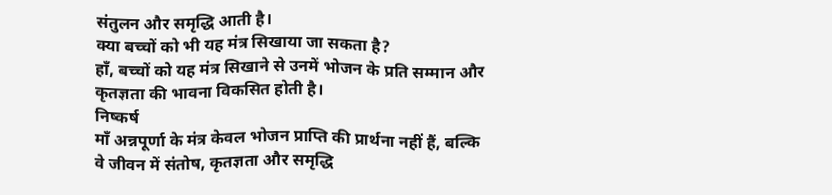संतुलन और समृद्धि आती है।
क्या बच्चों को भी यह मंत्र सिखाया जा सकता है?
हाँ, बच्चों को यह मंत्र सिखाने से उनमें भोजन के प्रति सम्मान और कृतज्ञता की भावना विकसित होती है।
निष्कर्ष
माँ अन्नपूर्णा के मंत्र केवल भोजन प्राप्ति की प्रार्थना नहीं हैं, बल्कि वे जीवन में संतोष, कृतज्ञता और समृद्धि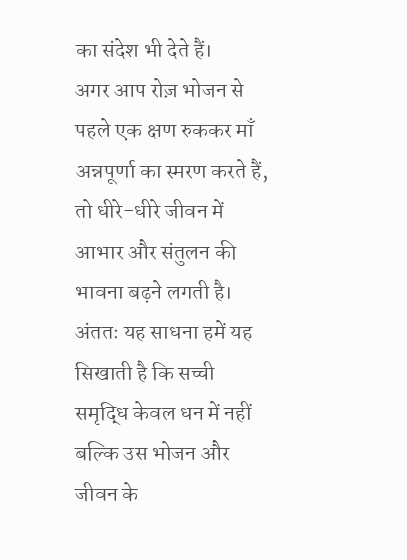का संदेश भी देते हैं।
अगर आप रोज़ भोजन से पहले एक क्षण रुककर माँ अन्नपूर्णा का स्मरण करते हैं, तो धीरे-धीरे जीवन में आभार और संतुलन की भावना बढ़ने लगती है।
अंततः यह साधना हमें यह सिखाती है कि सच्ची समृद्धि केवल धन में नहीं बल्कि उस भोजन और जीवन के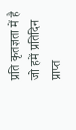प्रति कृतज्ञता में है जो हमें प्रतिदिन प्राप्त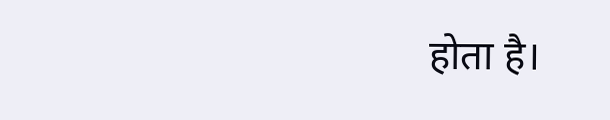होता है।